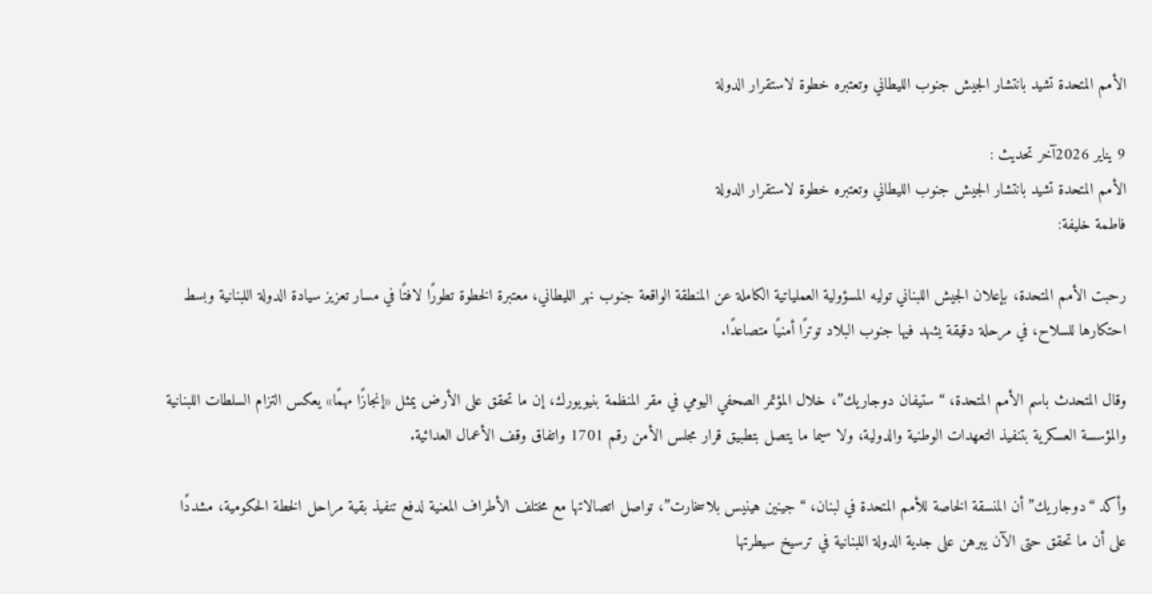الأمم المتحدة تشيد بانتشار الجيش جنوب الليطاني وتعتبره خطوة لاستقرار الدولة

9 يناير 2026آخر تحديث :
الأمم المتحدة تشيد بانتشار الجيش جنوب الليطاني وتعتبره خطوة لاستقرار الدولة
فاطمة خليفة:

رحبت الأمم المتحدة، بإعلان الجيش اللبناني توليه المسؤولية العملياتية الكاملة عن المنطقة الواقعة جنوب نهر الليطاني، معتبرة الخطوة تطورًا لافتًا في مسار تعزيز سيادة الدولة اللبنانية وبسط احتكارها للسلاح، في مرحلة دقيقة يشهد فيها جنوب البلاد توترًا أمنيًا متصاعدًا.

وقال المتحدث باسم الأمم المتحدة، “ستيفان دوجاريك”، خلال المؤتمر الصحفي اليومي في مقر المنظمة بنيويورك، إن ما تحقق على الأرض يمثل «إنجازًا مهمًا» يعكس التزام السلطات اللبنانية والمؤسسة العسكرية بتنفيذ التعهدات الوطنية والدولية، ولا سيما ما يتصل بتطبيق قرار مجلس الأمن رقم 1701 واتفاق وقف الأعمال العدائية.

وأكد “دوجاريك” أن المنسقة الخاصة للأمم المتحدة في لبنان، “جينين هينيس بلاسخارت”، تواصل اتصالاتها مع مختلف الأطراف المعنية لدفع تنفيذ بقية مراحل الخطة الحكومية، مشددًا على أن ما تحقق حتى الآن يبرهن على جدية الدولة اللبنانية في ترسيخ سيطرتها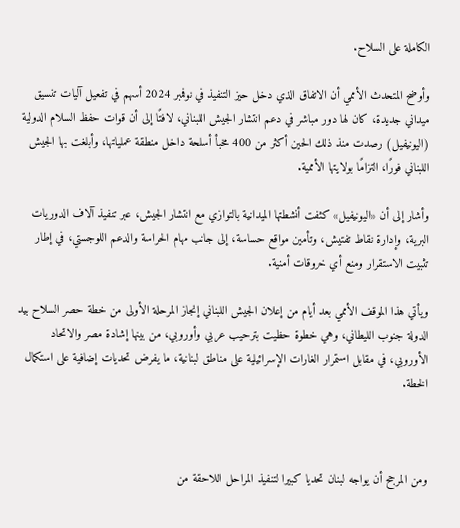الكاملة على السلاح.

وأوضح المتحدث الأممي أن الاتفاق الذي دخل حيز التنفيذ في نوفمبر 2024 أسهم في تفعيل آليات تنسيق ميداني جديدة، كان لها دور مباشر في دعم انتشار الجيش اللبناني، لافتًا إلى أن قوات حفظ السلام الدولية (اليونيفيل) رصدت منذ ذلك الحين أكثر من 400 مخبأ أسلحة داخل منطقة عملياتها، وأبلغت بها الجيش اللبناني فورًا، التزامًا بولايتها الأممية.

وأشار إلى أن «اليونيفيل» كثفت أنشطتها الميدانية بالتوازي مع انتشار الجيش، عبر تنفيذ آلاف الدوريات البرية، وإدارة نقاط تفتيش، وتأمين مواقع حساسة، إلى جانب مهام الحراسة والدعم اللوجستي، في إطار تثبيت الاستقرار ومنع أي خروقات أمنية.

ويأتي هذا الموقف الأممي بعد أيام من إعلان الجيش اللبناني إنجاز المرحلة الأولى من خطة حصر السلاح بيد الدولة جنوب الليطاني، وهي خطوة حظيت بترحيب عربي وأوروبي، من بينها إشادة مصر والاتحاد الأوروبي، في مقابل استمرار الغارات الإسرائيلية على مناطق لبنانية، ما يفرض تحديات إضافية على استكمال الخطة.



ومن المرجح أن يواجه لبنان تحديا كبيرا لتنفيذ المراحل اللاحقة من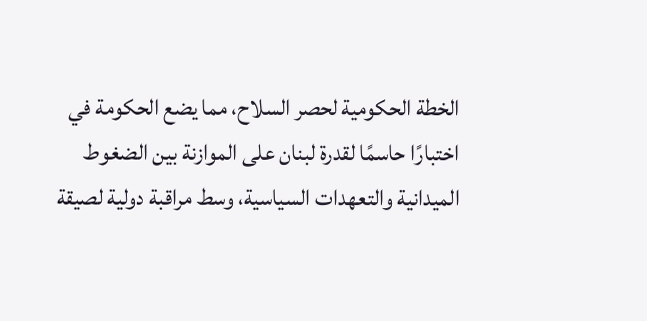الخطة الحكومية لحصر السلاح، مما يضع الحكومة في اختبارًا حاسمًا لقدرة لبنان على الموازنة بين الضغوط الميدانية والتعهدات السياسية، وسط مراقبة دولية لصيقة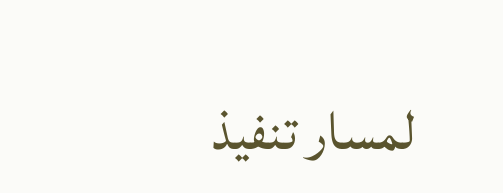لمسار تنفيذ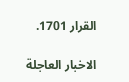القرار 1701.

الاخبار العاجلة